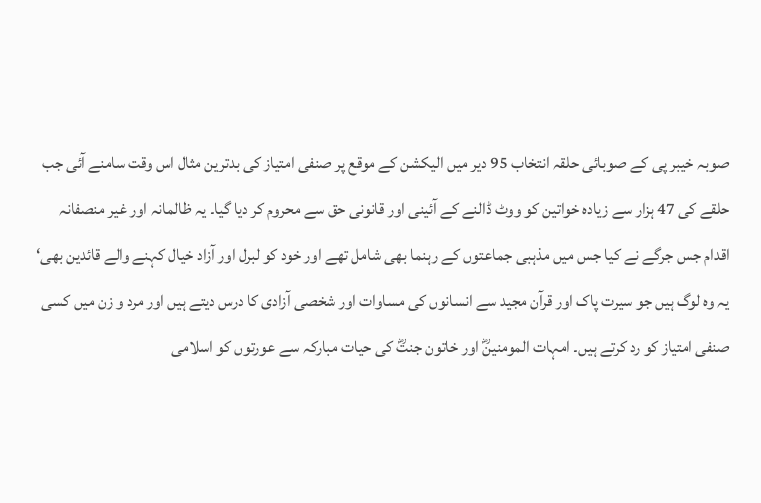صوبہ خیبر پی کے صوبائی حلقہ انتخاب 95 دیر میں الیکشن کے موقع پر صنفی امتیاز کی بدترین مثال اس وقت سامنے آئی جب حلقے کی 47 ہزار سے زیادہ خواتین کو ووٹ ڈالنے کے آئینی اور قانونی حق سے محروم کر دیا گیا۔ یہ ظالمانہ اور غیر منصفانہ اقدام جس جرگے نے کیا جس میں مذہبی جماعتوں کے رہنما بھی شامل تھے اور خود کو لبرل اور آزاد خیال کہنے والے قائدین بھی‘ یہ وہ لوگ ہیں جو سیرت پاک اور قرآن مجید سے انسانوں کی مساوات اور شخصی آزادی کا درس دیتے ہیں اور مرد و زن میں کسی صنفی امتیاز کو رد کرتے ہیں۔ امہات المومنینؓ اور خاتون جنتؓ کی حیات مبارکہ سے عورتوں کو اسلامی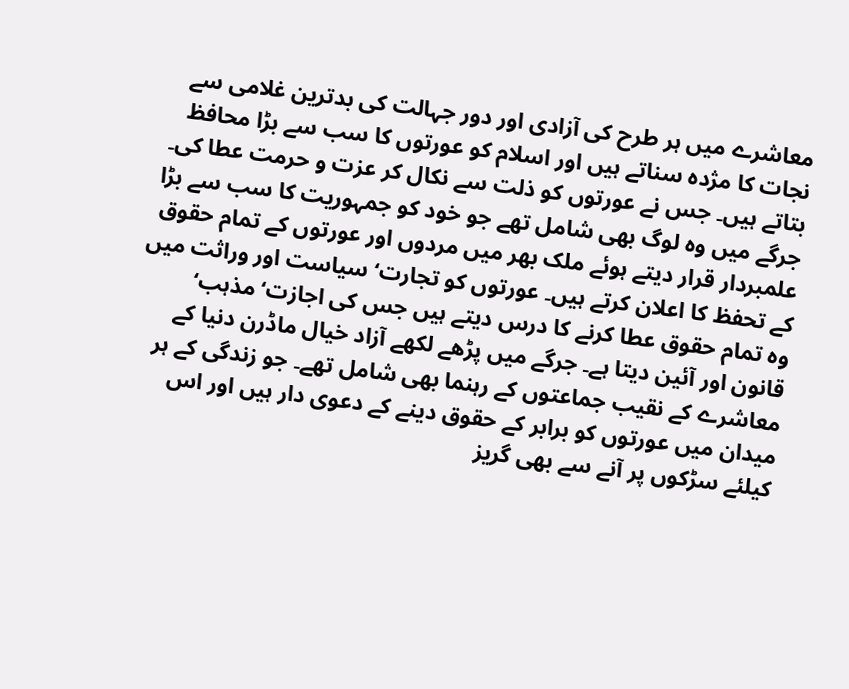معاشرے میں ہر طرح کی آزادی اور دور جہالت کی بدترین غلامی سے نجات کا مژدہ سناتے ہیں اور اسلام کو عورتوں کا سب سے بڑا محافظ بتاتے ہیں۔ جس نے عورتوں کو ذلت سے نکال کر عزت و حرمت عطا کی۔
جرگے میں وہ لوگ بھی شامل تھے جو خود کو جمہوریت کا سب سے بڑا علمبردار قرار دیتے ہوئے ملک بھر میں مردوں اور عورتوں کے تمام حقوق کے تحفظ کا اعلان کرتے ہیں۔ عورتوں کو تجارت‘ سیاست اور وراثت میں وہ تمام حقوق عطا کرنے کا درس دیتے ہیں جس کی اجازت‘ مذہب‘ قانون اور آئین دیتا ہے۔ جرگے میں پڑھے لکھے آزاد خیال ماڈرن دنیا کے معاشرے کے نقیب جماعتوں کے رہنما بھی شامل تھے۔ جو زندگی کے ہر میدان میں عورتوں کو برابر کے حقوق دینے کے دعوی دار ہیں اور اس کیلئے سڑکوں پر آنے سے بھی گریز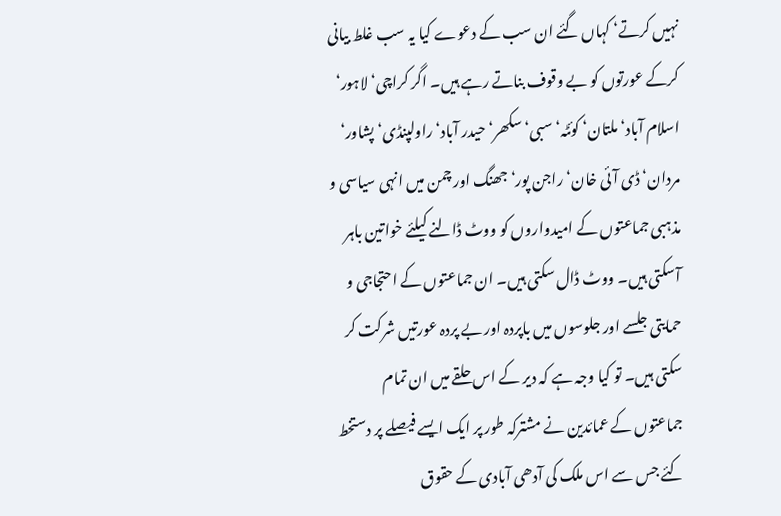نہیں کرتے‘ کہاں گئے ان سب کے دعوے کیا یہ سب غلط بیانی کرکے عورتوں کو بے وقوف بناتے رہے ہیں۔ اگر کراچی‘ لاہور‘ اسلام آباد‘ ملتان‘ کوئٹہ‘ سبی‘ سکھر‘ حیدر آباد‘ راولپنڈی‘ پشاور‘ مردان‘ ڈی آئی خان‘ راجن پور‘ جھنگ اور چمن میں انہی سیاسی و مذہبی جماعتوں کے امیدواروں کو ووٹ ڈالنے کیلئے خواتین باہر آسکتی ہیں۔ ووٹ ڈال سکتی ہیں۔ ان جماعتوں کے احتجاجی و حمایتی جلسے اور جلوسوں میں باپردہ اور بے پردہ عورتیں شرکت کر سکتی ہیں۔ تو کیا وجہ ہے کہ دیر کے اس حلقے میں ان تمام جماعتوں کے عمائدین نے مشترکہ طور پر ایک ایسے فیصلے پر دستخط کئے جس سے اس ملک کی آدھی آبادی کے حقوق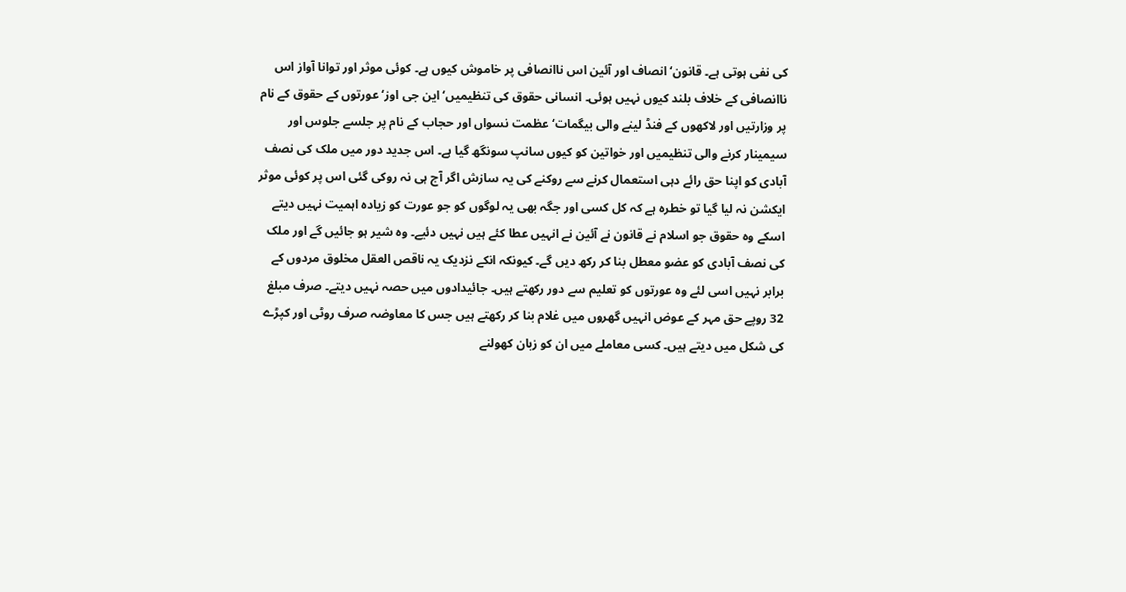کی نفی ہوتی ہے۔ قانون‘ انصاف اور آئین اس ناانصافی پر خاموش کیوں ہے۔ کوئی موثر اور توانا آواز اس ناانصافی کے خلاف بلند کیوں نہیں ہوئی۔ انسانی حقوق کی تنظیمیں‘ این جی اوز‘ عورتوں کے حقوق کے نام پر وزارتیں اور لاکھوں کے فنڈ لینے والی بیگمات‘ عظمت نسواں اور حجاب کے نام پر جلسے جلوس اور سیمینار کرنے والی تنظیمیں اور خواتین کو کیوں سانپ سونگھ گیا ہے۔ اس جدید دور میں ملک کی نصف آبادی کو اپنا حق رائے دہی استعمال کرنے سے روکنے کی یہ سازش اگر آج ہی نہ روکی گئی اس پر کوئی موثر ایکشن نہ لیا گیا تو خطرہ ہے کہ کل کسی اور جگہ بھی یہ لوگوں کو جو عورت کو زیادہ اہمیت نہیں دیتے اسکے وہ حقوق جو اسلام نے قانون نے آئین نے انہیں عطا کئے ہیں نہیں دئیے۔ وہ شیر ہو جائیں گے اور ملک کی نصف آبادی کو عضو معطل بنا کر رکھ دیں گے۔ کیونکہ انکے نزدیک یہ ناقص العقل مخلوق مردوں کے برابر نہیں اسی لئے وہ عورتوں کو تعلیم سے دور رکھتے ہیں۔ جائیدادوں میں حصہ نہیں دیتے۔ صرف مبلغ 32 روپے حق مہر کے عوض انہیں گھروں میں غلام بنا کر رکھتے ہیں جس کا معاوضہ صرف روٹی اور کپڑے کی شکل میں دیتے ہیں۔ کسی معاملے میں ان کو زبان کھولنے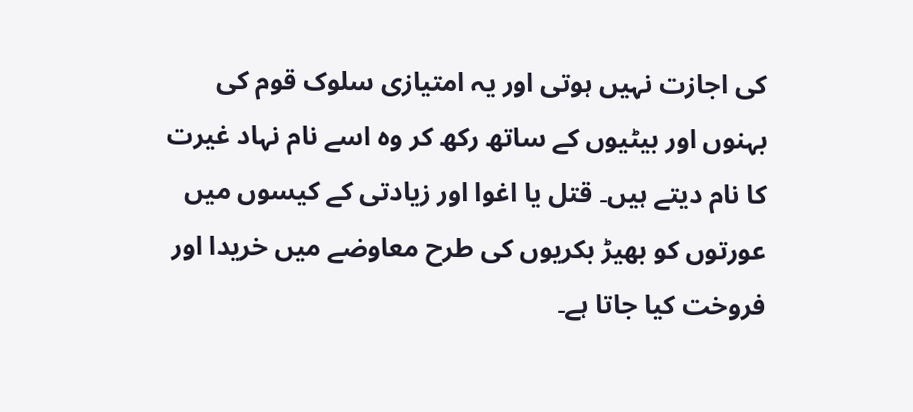کی اجازت نہیں ہوتی اور یہ امتیازی سلوک قوم کی بہنوں اور بیٹیوں کے ساتھ رکھ کر وہ اسے نام نہاد غیرت کا نام دیتے ہیں۔ قتل یا اغوا اور زیادتی کے کیسوں میں عورتوں کو بھیڑ بکریوں کی طرح معاوضے میں خریدا اور فروخت کیا جاتا ہے۔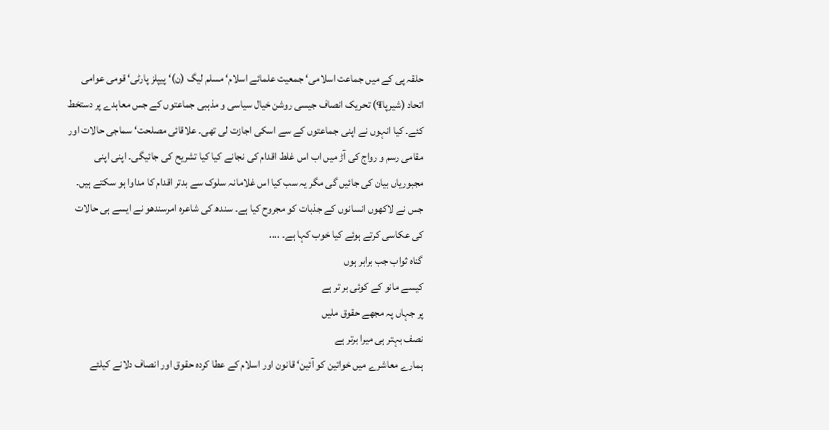حلقہ پی کے میں جماعت اسلامی‘ جمعیت علمائے اسلام‘ مسلم لیگ (ن)‘ پیپلز پارٹی‘ قومی عوامی اتحاد (شیرپا¶) تحریک انصاف جیسی روشن خیال سیاسی و مذہبی جماعتوں کے جس معاہدے پر دستخط کئے۔ کیا انہوں نے اپنی جماعتوں کے سے اسکی اجازت لی تھی۔ علاقائی مصلحت‘ سماجی حالات اور مقامی رسم و رواج کی آڑ میں اب اس غلط اقدام کی نجانے کیا کیا تشریح کی جائیگی۔ اپنی اپنی مجبوریاں بیان کی جائیں گی مگر یہ سب کیا اس غلامانہ سلوک سے بدتر اقدام کا مداوا ہو سکتے ہیں۔ جس نے لاکھوں انسانوں کے جذبات کو مجروح کیا ہے۔ سندھ کی شاعرہ امرسندھو نے ایسے ہی حالات کی عکاسی کرتے ہوئے کیا خوب کہا ہے۔ ....
گناہ ثواب جب برابر ہوں
کیسے مانو کے کوئی بر تر ہے
پر جہاں پہ مجھے حقوق ملیں
نصف بہتر ہی میرا برتر ہے
ہمارے معاشرے میں خواتین کو آئین‘ قانون اور اسلام کے عطا کردہ حقوق اور انصاف دلانے کیلئے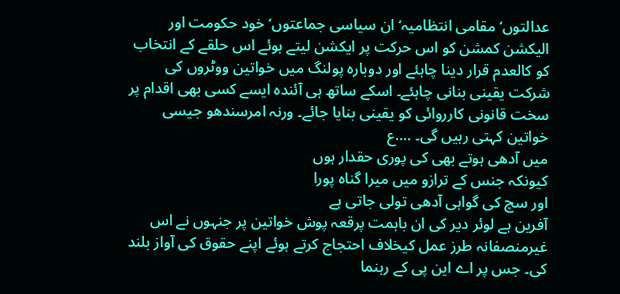عدالتوں‘ مقامی انتظامیہ‘ ان سیاسی جماعتوں‘ خود حکومت اور الیکشن کمشن کو اس حرکت پر ایکشن لیتے ہوئے اس حلقے کے انتخاب کو کالعدم قرار دینا چاہئے اور دوبارہ پولنگ میں خواتین ووٹروں کی شرکت یقینی بنانی چاہئے۔ اسکے ساتھ ہی آئندہ ایسے کسی بھی اقدام پر سخت قانونی کارروائی کو یقینی بنایا جائے۔ ورنہ امرسندھو جیسی خواتین کہتی رہیں گی۔ ....ع
میں آدھی ہوتے بھی کی پوری حقدار ہوں
کیونکہ جنس کے ترازو میں میرا گناہ پورا
اور سچ کی گواہی آدھی تولی جاتی ہے
آفرین ہے لوئر دیر کی ان باہمت پرقعہ پوش خواتین پر جنہوں نے اس غیرمنصفانہ طرز عمل کیخلاف احتجاج کرتے ہوئے اپنے حقوق کی آواز بلند کی۔ جس پر اے این پی کے رہنما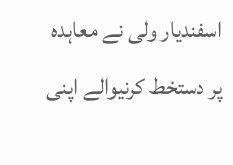اسفندیار ولی نے معاہدہ پر دستخط کرنیوالے اپنی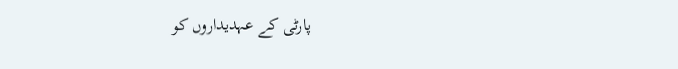پارٹی کے عہدیداروں کو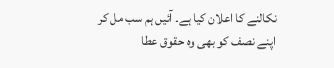نکالنے کا اعلان کیا ہے۔ آئیں ہم سب مل کر اپنے نصف کو بھی وہ حقوق عطا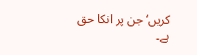کریں‘ جن پر انکا حق ہے۔